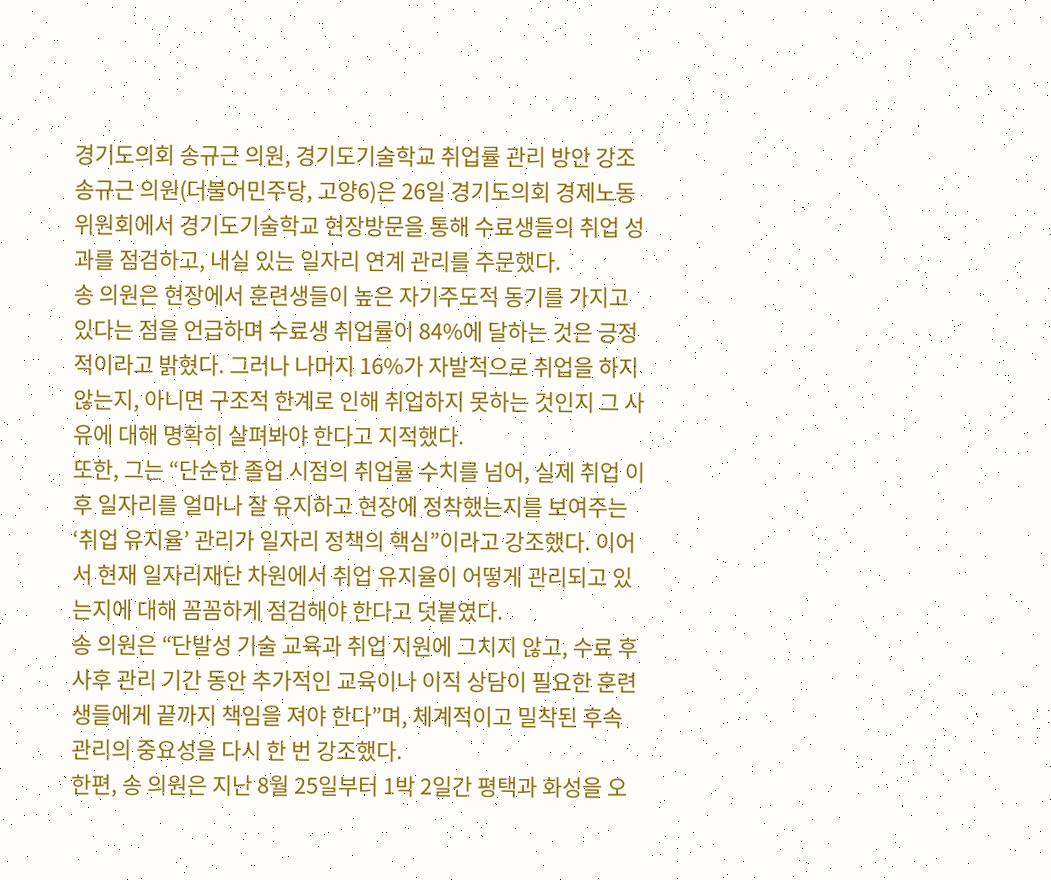경기도의회 송규근 의원, 경기도기술학교 취업률 관리 방안 강조
송규근 의원(더불어민주당, 고양6)은 26일 경기도의회 경제노동위원회에서 경기도기술학교 현장방문을 통해 수료생들의 취업 성과를 점검하고, 내실 있는 일자리 연계 관리를 주문했다.
송 의원은 현장에서 훈련생들이 높은 자기주도적 동기를 가지고 있다는 점을 언급하며 수료생 취업률이 84%에 달하는 것은 긍정적이라고 밝혔다. 그러나 나머지 16%가 자발적으로 취업을 하지 않는지, 아니면 구조적 한계로 인해 취업하지 못하는 것인지 그 사유에 대해 명확히 살펴봐야 한다고 지적했다.
또한, 그는 “단순한 졸업 시점의 취업률 수치를 넘어, 실제 취업 이후 일자리를 얼마나 잘 유지하고 현장에 정착했는지를 보여주는 ‘취업 유지율’ 관리가 일자리 정책의 핵심”이라고 강조했다. 이어서 현재 일자리재단 차원에서 취업 유지율이 어떻게 관리되고 있는지에 대해 꼼꼼하게 점검해야 한다고 덧붙였다.
송 의원은 “단발성 기술 교육과 취업 지원에 그치지 않고, 수료 후 사후 관리 기간 동안 추가적인 교육이나 이직 상담이 필요한 훈련생들에게 끝까지 책임을 져야 한다”며, 체계적이고 밀착된 후속 관리의 중요성을 다시 한 번 강조했다.
한편, 송 의원은 지난 8월 25일부터 1박 2일간 평택과 화성을 오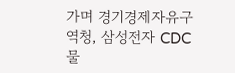가며 경기경제자유구역청, 삼성전자 CDC 물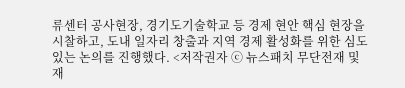류센터 공사현장, 경기도기술학교 등 경제 현안 핵심 현장을 시찰하고, 도내 일자리 창출과 지역 경제 활성화를 위한 심도 있는 논의를 진행했다. <저작권자 ⓒ 뉴스패치 무단전재 및 재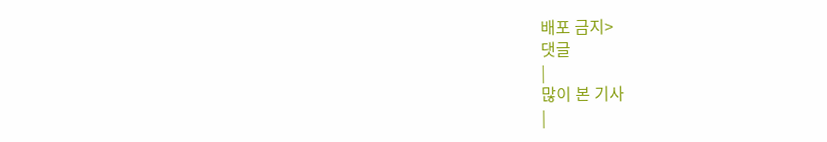배포 금지>
댓글
|
많이 본 기사
|